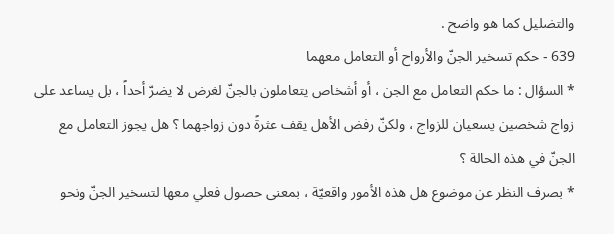والتضليل كما هو واضح .
639 - حكم تسخير الجنّ والأرواح أو التعامل معهما
* السؤال : ما حكم التعامل مع الجن ، أو أشخاص يتعاملون بالجنّ لغرض لا يضرّ أحداً ، بل يساعد على زواج شخصين يسعيان للزواج ، ولكنّ رفض الأهل يقف عثرةً دون زواجهما ؟ هل يجوز التعامل مع الجنّ في هذه الحالة ؟
* بصرف النظر عن موضوع هل هذه الأمور واقعيّة ، بمعنى حصول فعلي معها لتسخير الجنّ ونحو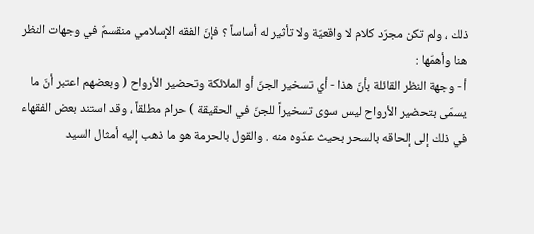ذلك ، ولم تكن مجرّد كلام لا واقعيّة ولا تأثير له أساساً ؟ فإنّ الفقه الإسلامي منقسمٌ في وجهات النظر هنا وأهمّها :
أ - وجهة النظر القائلة بأنّ هذا - أي تسخير الجنّ أو الملائكة وتحضير الأرواح ( وبعضهم اعتبر أنّ ما يسمّى بتحضير الأرواح ليس سوى تسخيراً للجنّ في الحقيقة ) حرام مطلقاً ، وقد استند بعض الفقهاء في ذلك إلى إلحاقه بالسحر بحيث عدّوه منه . والقول بالحرمة هو ما ذهب إليه أمثال السيد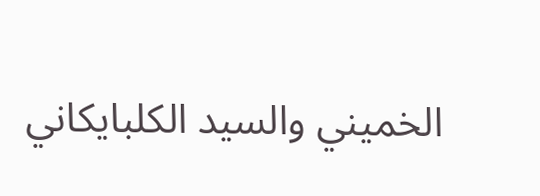الخميني والسيد الكلبايكاني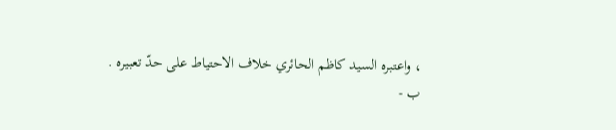، واعتبره السيد كاظم الحائري خلاف الاحتياط على حدّ تعبيره .
ب -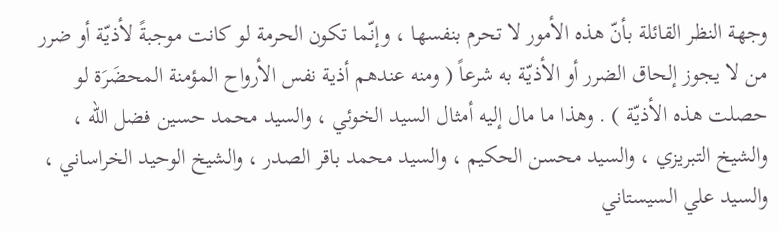وجهة النظر القائلة بأنّ هذه الأمور لا تحرم بنفسها ، وإنّما تكون الحرمة لو كانت موجبةً لأذيّة أو ضرر من لا يجوز إلحاق الضرر أو الأذيّة به شرعاً ( ومنه عندهم أذية نفس الأرواح المؤمنة المحضَرَة لو حصلت هذه الأذيّة ) . وهذا ما مال إليه أمثال السيد الخوئي ، والسيد محمد حسين فضل الله ، والشيخ التبريزي ، والسيد محسن الحكيم ، والسيد محمد باقر الصدر ، والشيخ الوحيد الخراساني ، والسيد علي السيستاني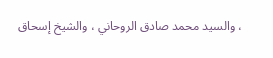، والسيد محمد صادق الروحاني ، والشيخ إسحاق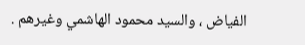الفياض ، والسيد محمود الهاشمي وغيرهم .